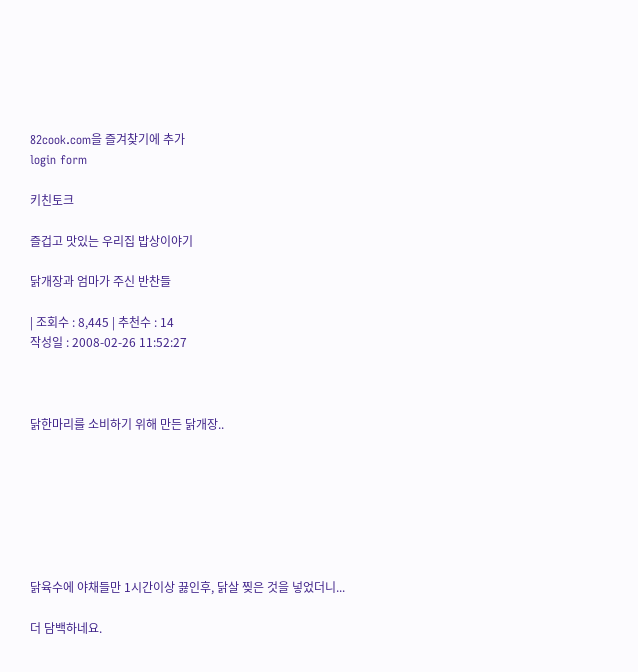82cook.com을 즐겨찾기에 추가
login form

키친토크

즐겁고 맛있는 우리집 밥상이야기

닭개장과 엄마가 주신 반찬들

| 조회수 : 8,445 | 추천수 : 14
작성일 : 2008-02-26 11:52:27



닭한마리를 소비하기 위해 만든 닭개장..







닭육수에 야채들만 1시간이상 끓인후, 닭살 찢은 것을 넣었더니...

더 담백하네요.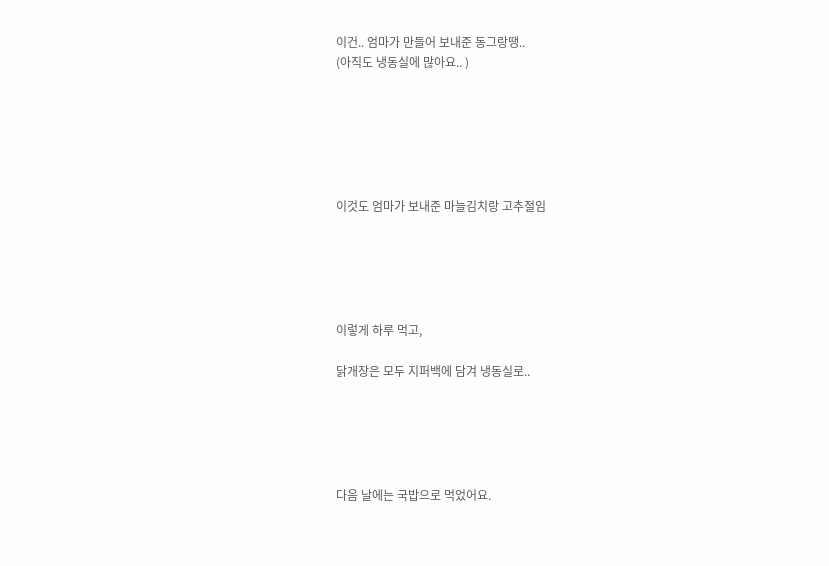이건.. 엄마가 만들어 보내준 동그랑땡..
(아직도 냉동실에 많아요.. )






이것도 엄마가 보내준 마늘김치랑 고추절임





이렇게 하루 먹고,

닭개장은 모두 지퍼백에 담겨 냉동실로..





다음 날에는 국밥으로 먹었어요.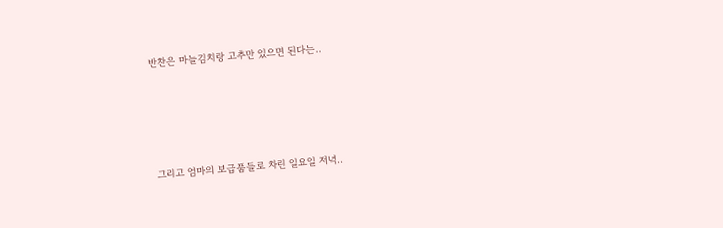반찬은 마늘김치랑 고추만 있으면 된다는..







그리고 엄마의 보급품들로 차린 일요일 저녁..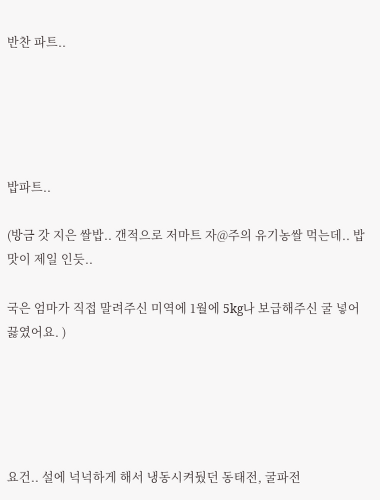반찬 파트..





밥파트..

(방금 갓 지은 쌀밥.. 갠적으로 저마트 자@주의 유기농쌀 먹는데.. 밥맛이 제일 인듯..

국은 엄마가 직접 말려주신 미역에 1월에 5kg나 보급해주신 굴 넣어 끓였어요. )





요건.. 설에 넉넉하게 해서 냉동시켜뒀던 동태전, 굴파전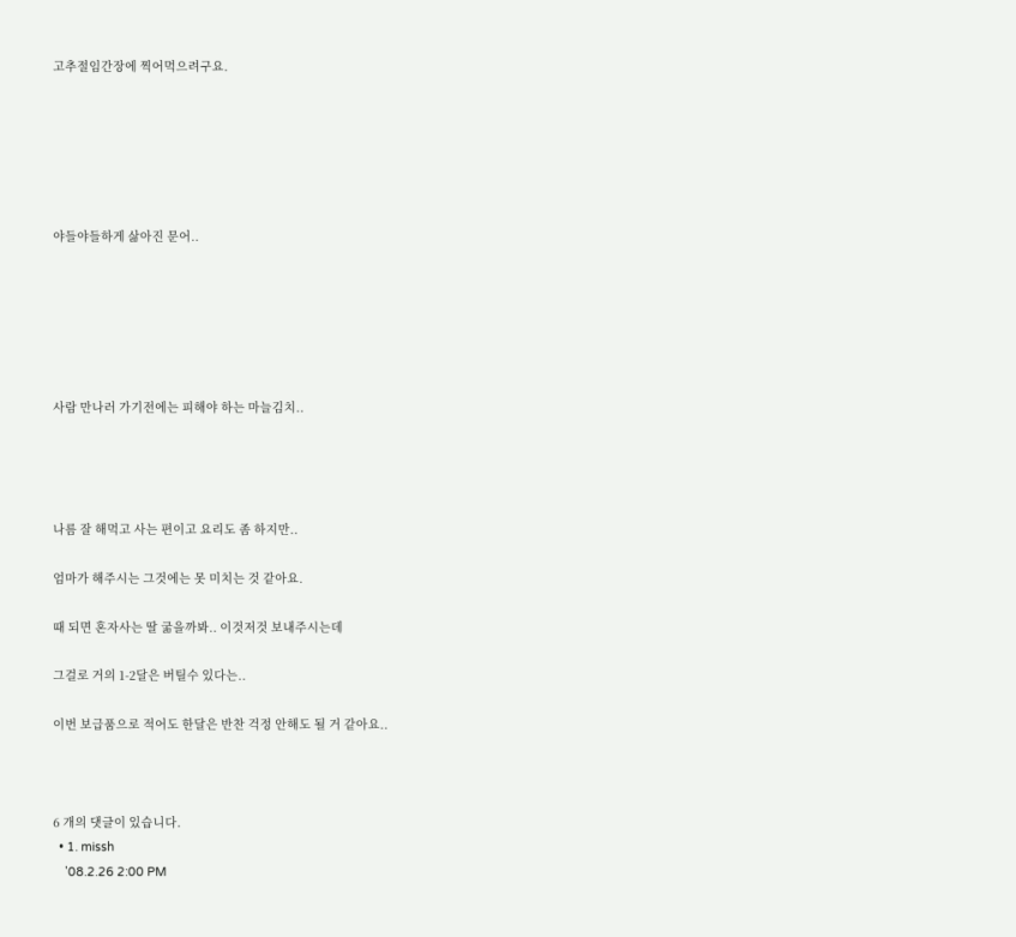고추절임간장에 찍어먹으려구요.






야들야들하게 삶아진 문어..






사람 만나러 가기전에는 피해야 하는 마늘김치..




나름 잘 해먹고 사는 편이고 요리도 좀 하지만..

엄마가 해주시는 그것에는 못 미치는 것 같아요.

때 되면 혼자사는 딸 굶을까봐.. 이것저것 보내주시는데

그걸로 거의 1-2달은 버틸수 있다는..

이번 보급품으로 적어도 한달은 반찬 걱정 안해도 될 거 같아요..



6 개의 댓글이 있습니다.
  • 1. missh
    '08.2.26 2:00 PM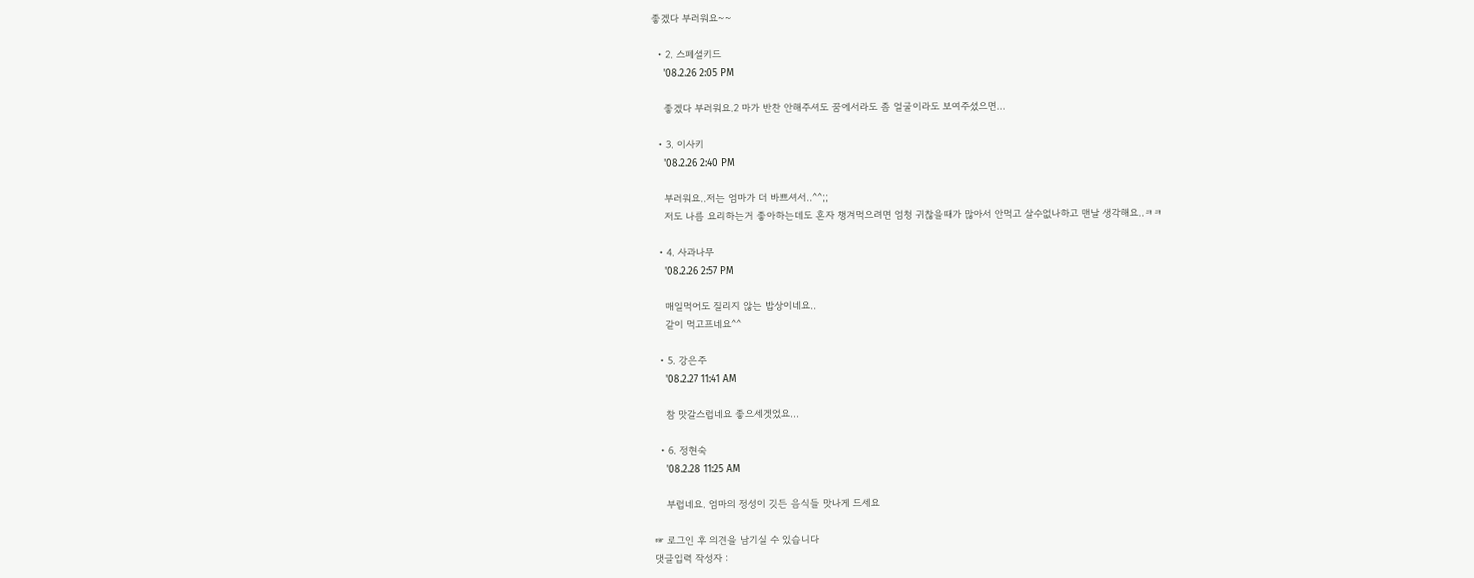좋겠다 부러워요~~

  • 2. 스페셜키드
    '08.2.26 2:05 PM

    좋겠다 부러워요.2 마가 반찬 안해주셔도 꿈에서라도 좀 얼굴이라도 보여주셨으면...

  • 3. 이사키
    '08.2.26 2:40 PM

    부러워요..저는 엄마가 더 바쁘셔서..^^;;
    저도 나름 요리하는거 좋아하는데도 혼자 챙겨먹으려면 엄청 귀찮을때가 많아서 안먹고 살수없나하고 맨날 생각해요..ㅋㅋ

  • 4. 사과나무
    '08.2.26 2:57 PM

    매일먹어도 질리지 않는 밥상이네요..
    같이 먹고프네요^^

  • 5. 강은주
    '08.2.27 11:41 AM

    참 맛갈스럽네요 좋으세겟었요...

  • 6. 정현숙
    '08.2.28 11:25 AM

    부럽네요. 엄마의 정성이 깃든 음식들 맛나게 드세요

☞ 로그인 후 의견을 남기실 수 있습니다
댓글입력 작성자 :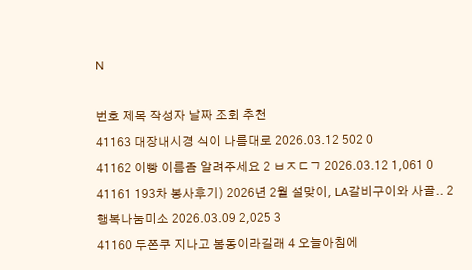N

번호 제목 작성자 날짜 조회 추천
41163 대장내시경 식이 나름대로 2026.03.12 502 0
41162 이빵 이름좀 알려주세요 2 ㅂㅈㄷㄱ 2026.03.12 1,061 0
41161 193차 봉사후기) 2026년 2월 설맞이, LA갈비구이와 사골.. 2 행복나눔미소 2026.03.09 2,025 3
41160 두쫀쿠 지나고 봄동이라길래 4 오늘아침에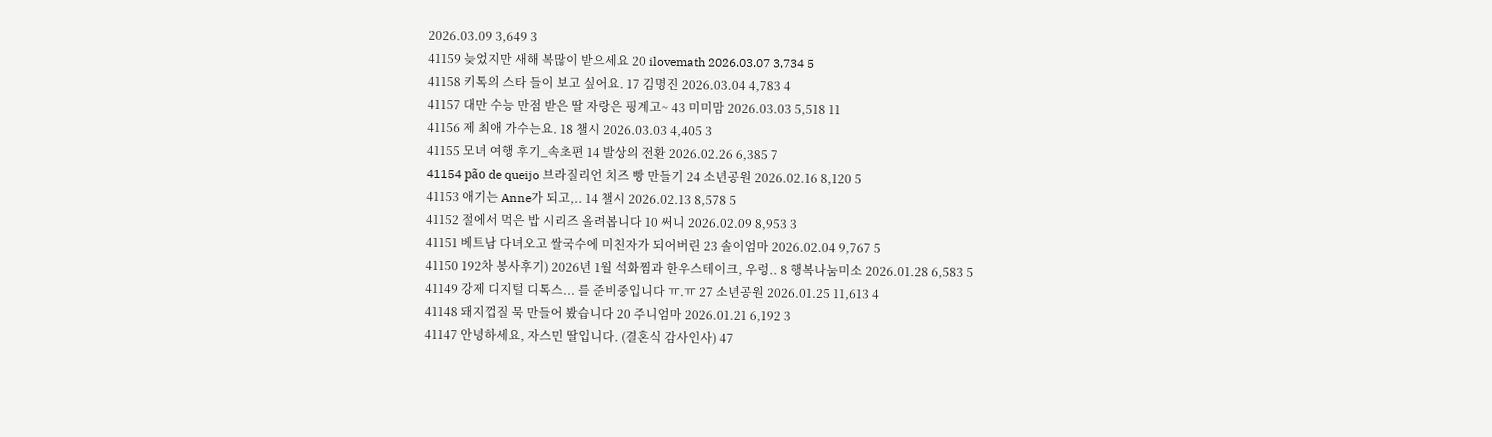2026.03.09 3,649 3
41159 늦었지만 새해 복많이 받으세요 20 ilovemath 2026.03.07 3,734 5
41158 키톡의 스타 들이 보고 싶어요. 17 김명진 2026.03.04 4,783 4
41157 대만 수능 만점 받은 딸 자랑은 핑계고~ 43 미미맘 2026.03.03 5,518 11
41156 제 최애 가수는요. 18 챌시 2026.03.03 4,405 3
41155 모녀 여행 후기_속초편 14 발상의 전환 2026.02.26 6,385 7
41154 pão de queijo 브라질리언 치즈 빵 만들기 24 소년공원 2026.02.16 8,120 5
41153 애기는 Anne가 되고,.. 14 챌시 2026.02.13 8,578 5
41152 절에서 먹은 밥 시리즈 올려봅니다 10 써니 2026.02.09 8,953 3
41151 베트남 다녀오고 쌀국수에 미친자가 되어버린 23 솔이엄마 2026.02.04 9,767 5
41150 192차 봉사후기) 2026년 1월 석화찜과 한우스테이크, 우렁.. 8 행복나눔미소 2026.01.28 6,583 5
41149 강제 디지털 디톡스... 를 준비중입니다 ㅠ.ㅠ 27 소년공원 2026.01.25 11,613 4
41148 돼지껍질 묵 만들어 봤습니다 20 주니엄마 2026.01.21 6,192 3
41147 안녕하세요, 자스민 딸입니다. (결혼식 감사인사) 47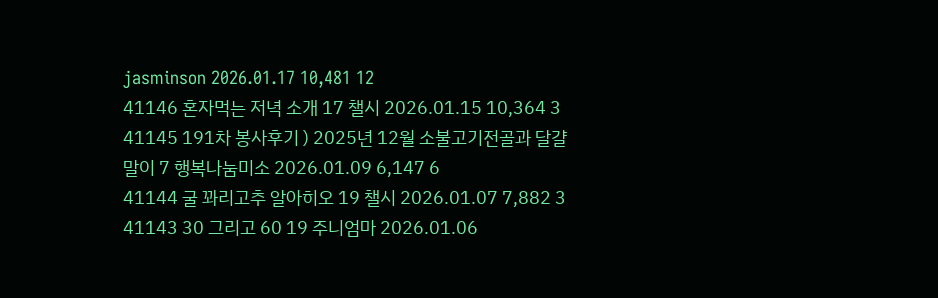jasminson 2026.01.17 10,481 12
41146 혼자먹는 저녁 소개 17 챌시 2026.01.15 10,364 3
41145 191차 봉사후기 ) 2025년 12월 소불고기전골과 달걀말이 7 행복나눔미소 2026.01.09 6,147 6
41144 굴 꽈리고추 알아히오 19 챌시 2026.01.07 7,882 3
41143 30 그리고 60 19 주니엄마 2026.01.06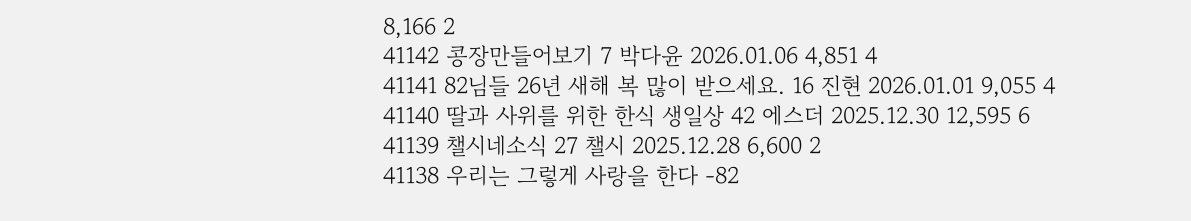8,166 2
41142 콩장만들어보기 7 박다윤 2026.01.06 4,851 4
41141 82님들 26년 새해 복 많이 받으세요. 16 진현 2026.01.01 9,055 4
41140 딸과 사위를 위한 한식 생일상 42 에스더 2025.12.30 12,595 6
41139 챌시네소식 27 챌시 2025.12.28 6,600 2
41138 우리는 그렇게 사랑을 한다 -82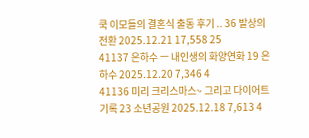쿡 이모들의 결혼식 출동 후기 .. 36 발상의 전환 2025.12.21 17,558 25
41137 은하수 ㅡ 내인생의 화양연화 19 은하수 2025.12.20 7,346 4
41136 미리 크리스마스~ 그리고 다이어트 기록 23 소년공원 2025.12.18 7,613 4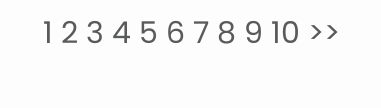1 2 3 4 5 6 7 8 9 10 >>